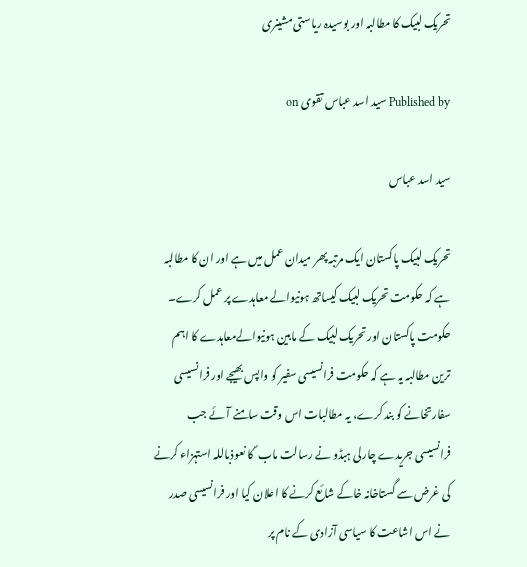تحریک لبیک کا مطالبہ اور بوسیدہ ریاستی مشینری

Published by سید اسد عباس تقوی on

سید اسد عباس

تحریک لبیک پاکستان ایک مرتبہ پھر میدان عمل میں ہے اور ان کا مطالبہ ہے کہ حکومت تحریک لبیک کیساتھ ہونیوالے معاہدے پر عمل کرے۔ حکومت پاکستان اور تحریک لبیک کے مابین ہونیوالےمعاہدے کا اہم ترین مطالبہ یہ ہے کہ حکومت فرانسیسی سفیر کو واپس بھیجے اور فرانسیسی سفارتخانے کو بند کرے، یہ مطالبات اس وقت سامنے آئے جب فرانسیسی جریدے چارلی ہبڈو نے رسالت ماب ؐ کا نعوذباللہ استہزاء کرنے کی غرض سے گستاخانہ خاکے شائع کرنے کا اعلان کیا اور فرانسیسی صدر نے اس اشاعت کا سیاسی آزادی کے نام پر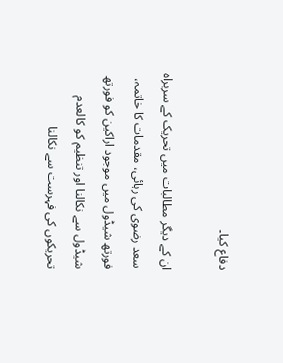دفاع کیا۔

ان کے دیگر مطالبات میں تحریک کے سربراہ سعد رضوی کی رہائی، مقدمات کا خاتمہ، فورتھ شیڈول میں موجود اراکین کو فورتھ شیڈول سے نکالنا اور تنظیم کو کالعدم تحریکوں کی فہرست سے نکالنا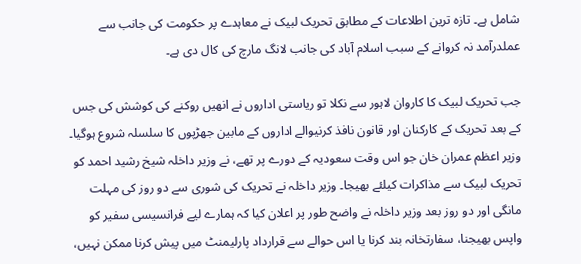شامل ہے۔ تازہ ترین اطلاعات کے مطابق تحریک لبیک نے معاہدے پر حکومت کی جانب سے عملدرآمد نہ کروانے کے سبب اسلام آباد کی جانب لانگ مارچ کی کال دی ہے۔

جب تحریک لبیک کا کاروان لاہور سے نکلا تو ریاستی اداروں نے انھیں روکنے کی کوشش کی جس کے بعد تحریک کے کارکنان اور قانون نافذ کرنیوالے اداروں کے مابین جھڑپوں کا سلسلہ شروع ہوگیا۔ وزیر اعظم عمران خان جو اس وقت سعودیہ کے دورے پر تھے، نے وزیر داخلہ شیخ رشید احمد کو تحریک لبیک سے مذاکرات کیلئے بھیجا۔ وزیر داخلہ نے تحریک کی شوری سے دو روز کی مہلت مانگی اور دو روز بعد وزیر داخلہ نے واضح طور پر اعلان کیا کہ ہمارے لیے فرانسیسی سفیر کو واپس بھیجنا، سفارتخانہ بند کرنا یا اس حوالے سے قرارداد پارلیمنٹ میں پیش کرنا ممکن نہیں،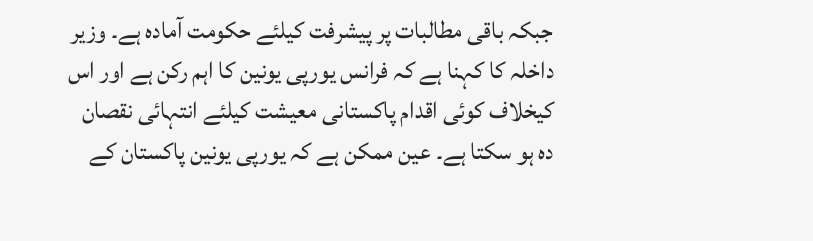جبکہ باقی مطالبات پر پیشرفت کیلئے حکومت آمادہ ہے۔ وزیر داخلہ کا کہنا ہے کہ فرانس یورپی یونین کا اہم رکن ہے اور اس کیخلاف کوئی اقدام پاکستانی معیشت کیلئے انتہائی نقصان دہ ہو سکتا ہے۔ عین ممکن ہے کہ یورپی یونین پاکستان کے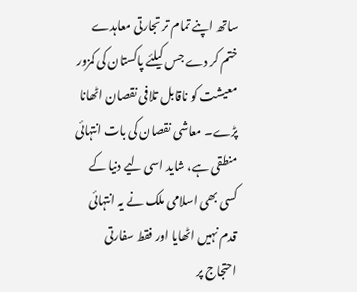ساتھ اپنے تمام تر تجارتی معاہدے ختم کر دے جس کیلئے پاکستان کی کمزور معیشت کو ناقابل تلافی نقصان اٹھانا پڑے۔ معاشی نقصان کی بات انتہائی منطقی ہے، شاید اسی لیے دنیا کے کسی بھی اسلامی ملک نے یہ انتہائی قدم نہیں اٹھایا اور فقط سفارتی احتجاج پر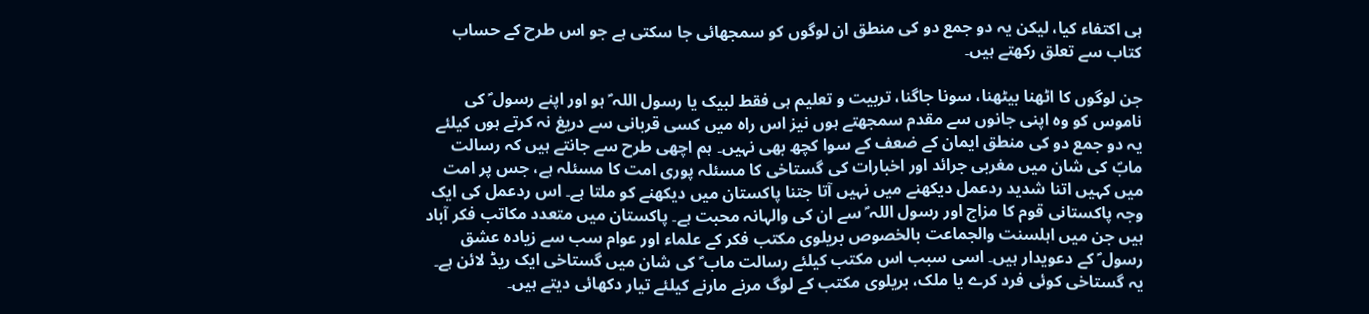ہی اکتفاء کیا، لیکن یہ دو جمع دو کی منطق ان لوگوں کو سمجھائی جا سکتی ہے جو اس طرح کے حساب کتاب سے تعلق رکھتے ہیں۔

جن لوگوں کا اٹھنا بیٹھنا، سونا جاگنا، تربیت و تعلیم ہی فقط لبیک یا رسول اللہ ؐ ہو اور اپنے رسول ؐ کی ناموس کو وہ اپنی جانوں سے مقدم سمجھتے ہوں نیز اس راہ میں کسی قربانی سے دریغ نہ کرتے ہوں کیلئے یہ دو جمع دو کی منطق ایمان کے ضعف کے سوا کچھ بھی نہیں۔ ہم اچھی طرح سے جانتے ہیں کہ رسالت مابؐ کی شان میں مغربی جرائد اور اخبارات کی گستاخی کا مسئلہ پوری امت کا مسئلہ ہے، جس پر امت میں کہیں اتنا شدید ردعمل دیکھنے میں نہیں آتا جتنا پاکستان میں دیکھنے کو ملتا ہے۔ اس ردعمل کی ایک وجہ پاکستانی قوم کا مزاج اور رسول اللہ ؐ سے ان کی والہانہ محبت ہے۔ پاکستان میں متعدد مکاتب فکر آباد ہیں جن میں اہلسنت والجماعت بالخصوص بریلوی مکتب فکر کے علماء اور عوام سب سے زیادہ عشق رسول ؐ کے دعویدار ہیں۔ اسی سبب اس مکتب کیلئے رسالت ماب ؐ کی شان میں گستاخی ایک ریڈ لائن ہے۔ یہ گستاخی کوئی فرد کرے یا ملک، بریلوی مکتب کے لوگ مرنے مارنے کیلئے تیار دکھائی دیتے ہیں۔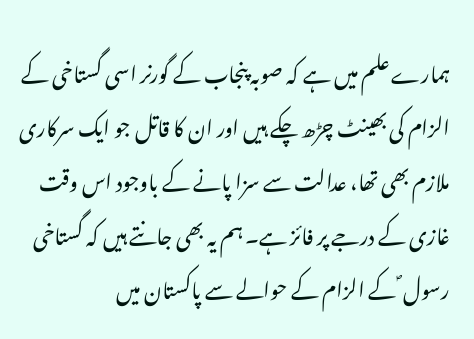ہمارے علم میں ہے کہ صوبہ پنجاب کے گورنر اسی گستاخی کے الزام کی بھینٹ چڑھ چکے ہیں اور ان کا قاتل جو ایک سرکاری ملازم بھی تھا، عدالت سے سزا پانے کے باوجود اس وقت غازی کے درجے پر فائز ہے۔ ہم یہ بھی جانتے ہیں کہ گستاخی رسول ؐ کے الزام کے حوالے سے پاکستان میں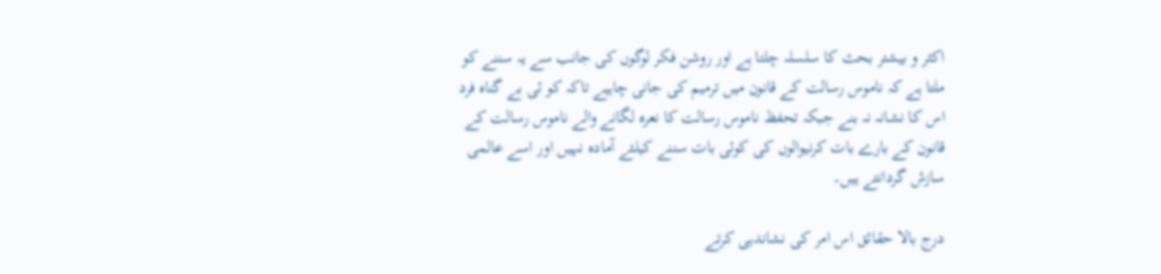اکثر و بیشتر بحث کا سلسلہ چلتا ہے اور روشن فکر لوگوں کی جانب سے یہ سننے کو ملتا ہے کہ ناموس رسالت کے قانون میں ترمیم کی جانی چاہیے تاکہ کو ئی بے گناہ فرد اس کا نشانہ نہ بنے جبکہ تحفظ ناموس رسالت کا نعرہ لگانے والے ناموس رسالت کے قانون کے بارے بات کرنیوالوں کی کوئی بات سننے کیلئے آمادہ نہیں اور اسے عالمی سازش گردانتے ہیں۔

درج بالا حقائق اس امر کی نشاندہی کرتے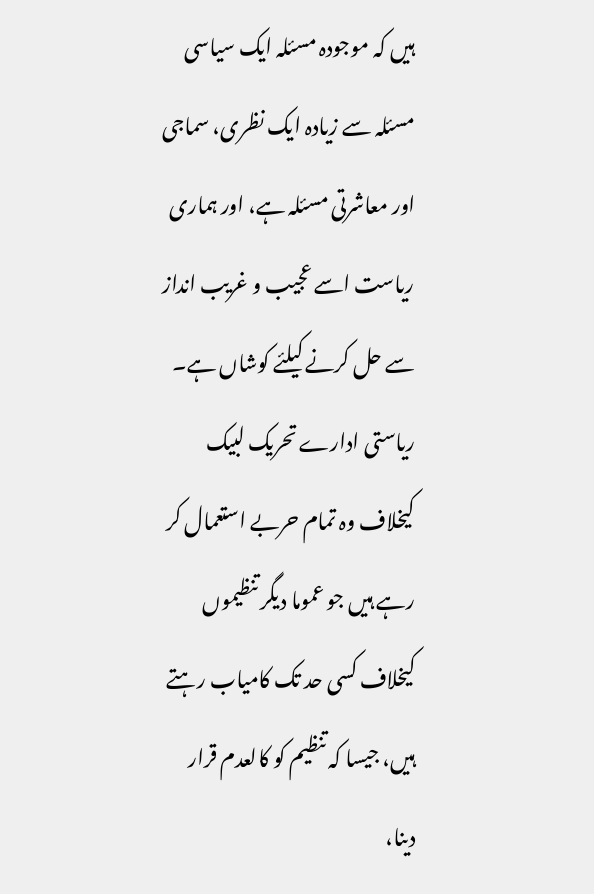ہیں کہ موجودہ مسئلہ ایک سیاسی مسئلہ سے زیادہ ایک نظری، سماجی اور معاشرتی مسئلہ ہے، اور ہماری ریاست اسے عجیب و غریب انداز سے حل کرنے کیلئے کوشاں ہے۔ ریاستی ادارے تحریک لبیک کیخلاف وہ تمام حربے استعمال کر رہے ہیں جو عموما دیگر تنظیموں کیخلاف کسی حد تک کامیاب رہتے ہیں، جیسا کہ تنظیم کو کالعدم قرار دینا،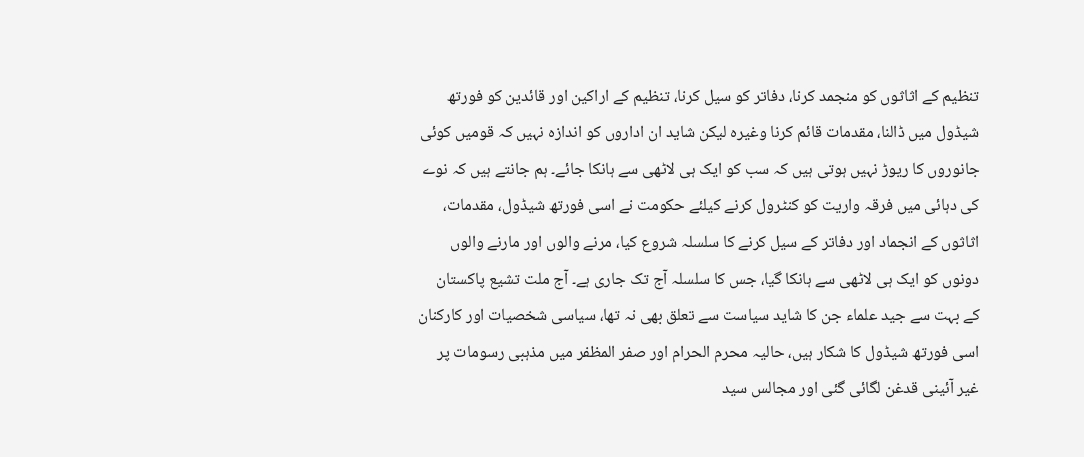تنظیم کے اثاثوں کو منجمد کرنا، دفاتر کو سیل کرنا، تنظیم کے اراکین اور قائدین کو فورتھ شیڈول میں ڈالنا، مقدمات قائم کرنا وغیرہ لیکن شاید ان اداروں کو اندازہ نہیں کہ قومیں کوئی جانوروں کا ریوڑ نہیں ہوتی ہیں کہ سب کو ایک ہی لاٹھی سے ہانکا جائے۔ ہم جانتے ہیں کہ نوے کی دہائی میں فرقہ واریت کو کنٹرول کرنے کیلئے حکومت نے اسی فورتھ شیڈول، مقدمات، اثاثوں کے انجماد اور دفاتر کے سیل کرنے کا سلسلہ شروع کیا، مرنے والوں اور مارنے والوں دونوں کو ایک ہی لاٹھی سے ہانکا گیا، جس کا سلسلہ آج تک جاری ہے۔ آج ملت تشیع پاکستان کے بہت سے جید علماء جن کا شاید سیاست سے تعلق بھی نہ تھا، سیاسی شخصیات اور کارکنان اسی فورتھ شیڈول کا شکار ہیں، حالیہ محرم الحرام اور صفر المظفر میں مذہبی رسومات پر غیر آئینی قدغن لگائی گئی اور مجالس سید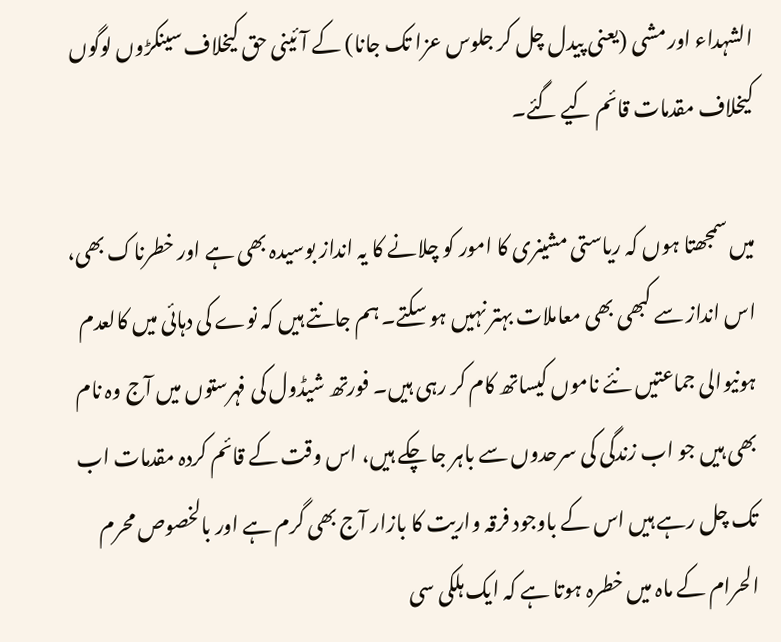الشہداء اور مشی (یعنی پیدل چل کر جلوس عزا تک جانا) کے آئینی حق کیخلاف سینکڑوں لوگوں کیخلاف مقدمات قائم کیے گئے۔

میں سمجھتا ہوں کہ ریاستی مشینری کا امور کو چلانے کا یہ انداز بوسیدہ بھی ہے اور خطرناک بھی، اس انداز سے کبھی بھی معاملات بہتر نہیں ہو سکتے۔ ہم جانتے ہیں کہ نوے کی دہائی میں کالعدم ہونیوالی جماعتیں نئے ناموں کیساتھ کام کر رہی ہیں۔ فورتھ شیڈول کی فہرستوں میں آج وہ نام بھی ہیں جو اب زندگی کی سرحدوں سے باہر جا چکے ہیں، اس وقت کے قائم کردہ مقدمات اب تک چل رہے ہیں اس کے باوجود فرقہ واریت کا بازار آج بھی گرم ہے اور بالخصوص محرم الحرام کے ماہ میں خطرہ ہوتا ہے کہ ایک ہلکی سی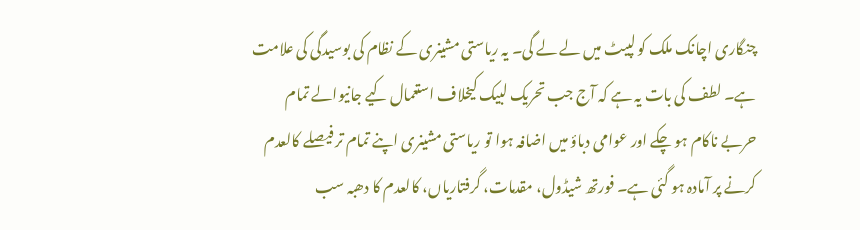چنگاری اچانک ملک کو لپیٹ میں لے لے گی۔ یہ ریاستی مشینری کے نظام کی بوسیدگی کی علامت ہے۔ لطف کی بات یہ ہے کہ آج جب تحریک لبیک کیخلاف استعمال کیے جانیوالے تمام حربے ناکام ہو چکے اور عوامی دباؤ میں اضافہ ہوا تو ریاستی مشینری اپنے تمام تر فیصلے کالعدم کرنے پر آمادہ ہو گئی ہے۔ فورتھ شیڈول، مقدمات، گرفتاریاں، کالعدم کا دھبہ سب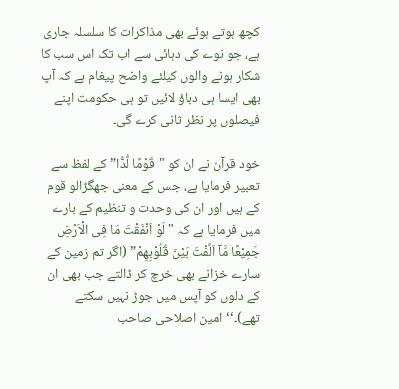کچھ ہوتے ہوئے بھی مذاکرات کا سلسلہ جاری ہے، جو نوے کی دہائی سے اب تک اس سب کا شکار ہونے والوں کیلئے واضح پیغام ہے کہ آپ بھی ایسا ہی دباؤ لائیں تو ہی حکومت اپنے فیصلوں پر نظر ثانی کرے گی۔

خود قرآن نے ان کو "قَوْمًا لُّدًّا” کے لفظ سے تعبیر فرمایا ہے، جس کے معنی جھگڑالو قوم کے ہیں اور ان کی وحدت و تنظیم کے بارے میں فرمایا ہے کہ "لَوْ اَنْفَقْتَ مَا فِی الْاَرْضِ جَمِیْعًا مَّآ اَلَّفْتَ بَیْنَ قُلُوْبِھِمْ” (اگر تم زمین کے سارے خزانے بھی خرچ کر ڈالتے جب بھی ان کے دلوں کو آپس میں جوڑ نہیں سکتے تھے)۔‘‘ امین اصلاحی صاحب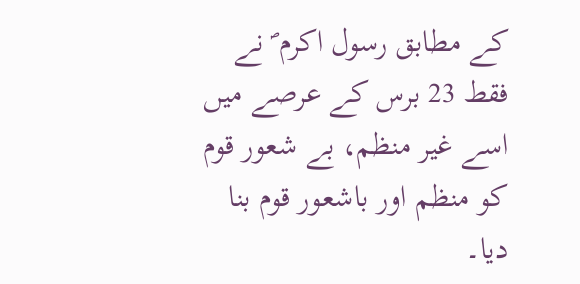کے مطابق رسول اکرم ؐ نے فقط 23 برس کے عرصے میں اسے غیر منظم، بے شعور قوم کو منظم اور باشعور قوم بنا دیا۔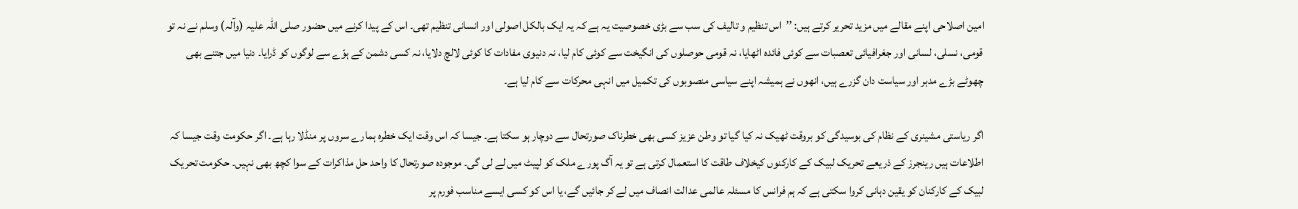امین اصلاحی اپنے مقالے میں مزید تحریر کرتے ہیں: ’’اس تنظیم و تالیف کی سب سے بڑی خصوصیت یہ ہے کہ یہ ایک بالکل اصولی اور انسانی تنظیم تھی۔ اس کے پیدا کرنے میں حضور صلی اللہ علیہ (وآلہ) وسلم نے نہ تو قومی، نسلی، لسانی اور جغرافیائی تعصبات سے کوئی فائدہ اٹھایا، نہ قومی حوصلوں کی انگیخت سے کوئی کام لیا، نہ دنیوی مفادات کا کوئی لالچ دلایا، نہ کسی دشمن کے ہوّے سے لوگوں کو ڈرایا۔ دنیا میں جتنے بھی چھوٹے بڑے مدبر اور سیاست دان گزرے ہیں، انھوں نے ہمیشہ اپنے سیاسی منصوبوں کی تکمیل میں انہی محرکات سے کام لیا ہے۔

اگر ریاستی مشینری کے نظام کی بوسیدگی کو بروقت ٹھیک نہ کیا گیا تو وطن عزیز کسی بھی خطرناک صورتحال سے دوچار ہو سکتا ہے۔ جیسا کہ اس وقت ایک خطرہ ہمارے سروں پر منڈلا رہا ہے۔ اگر حکومت وقت جیسا کہ اطلاعات ہیں رینجرز کے ذریعے تحریک لبیک کے کارکنوں کیخلاف طاقت کا استعمال کرتی ہے تو یہ آگ پورے ملک کو لپیٹ میں لے لی گی۔ موجودہ صورتحال کا واحد حل مذاکرات کے سوا کچھ بھی نہیں۔ حکومت تحریک لبیک کے کارکنان کو یقین دہانی کروا سکتی ہے کہ ہم فرانس کا مسئلہ عالمی عدالت انصاف میں لے کر جائیں گے، یا اس کو کسی ایسے مناسب فورم پر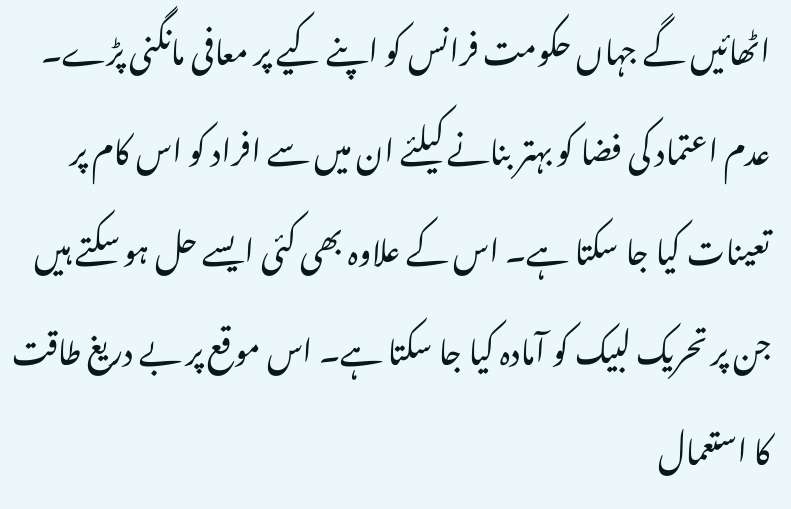اٹھائیں گے جہاں حکومت فرانس کو اپنے کیے پر معافی مانگنی پڑے۔ عدم اعتماد کی فضا کو بہتر بنانے کیلئے ان میں سے افراد کو اس کام پر تعینات کیا جا سکتا ہے۔ اس کے علاوہ بھی کئی ایسے حل ہو سکتے ہیں جن پر تحریک لبیک کو آمادہ کیا جا سکتا ہے۔ اس موقع پر بے دریغ طاقت کا استعمال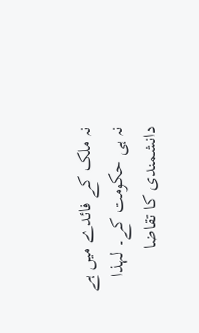نہ ملک کے فائدے میں ہے نہ ہی حکومت کے۔ لہذا دانشمندی کا تقاضا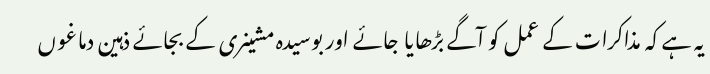یہ ہے کہ مذاکرات کے عمل کو آگے بڑھایا جائے اور بوسیدہ مشینری کے بجائے ذہین دماغوں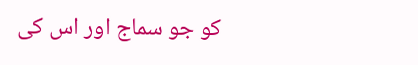کو جو سماج اور اس کی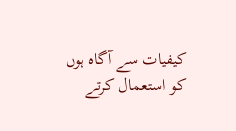کیفیات سے آگاہ ہوں کو استعمال کرتے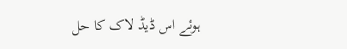ہوئے اس ڈیڈ لاک کا حل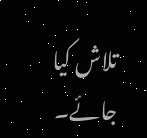تلاش کیا جائے۔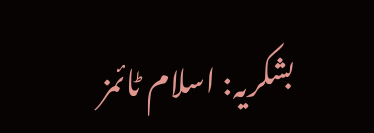بشکریہ: اسلام ٹائمز